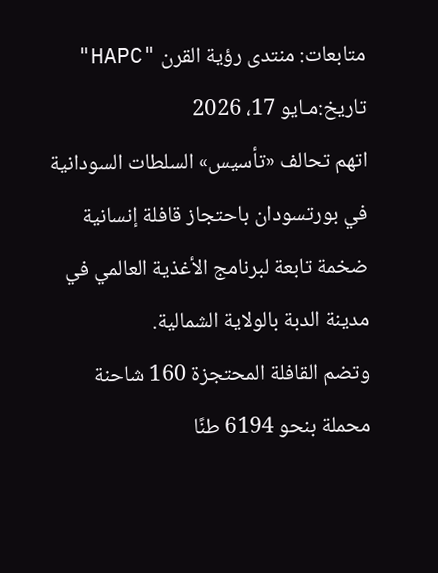متابعات: منتدى رؤية القرن "HAPC"
تاريخ:مـايو 17، 2026
اتهم تحالف «تأسيس» السلطات السودانية في بورتسودان باحتجاز قافلة إنسانية ضخمة تابعة لبرنامج الأغذية العالمي في مدينة الدبة بالولاية الشمالية.
وتضم القافلة المحتجزة 160 شاحنة محملة بنحو 6194 طنًا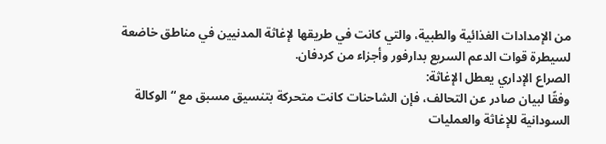من الإمدادات الغذائية والطبية، والتي كانت في طريقها لإغاثة المدنيين في مناطق خاضعة لسيطرة قوات الدعم السريع بدارفور وأجزاء من كردفان.
الصراع الإداري يعطل الإغاثة:
وفقًا لبيان صادر عن التحالف، فإن الشاحنات كانت متحركة بتنسيق مسبق مع “الوكالة السودانية للإغاثة والعمليات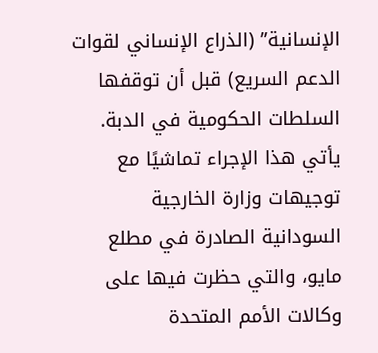الإنسانية” (الذراع الإنساني لقوات الدعم السريع) قبل أن توقفها السلطات الحكومية في الدبة.
يأتي هذا الإجراء تماشيًا مع توجيهات وزارة الخارجية السودانية الصادرة في مطلع مايو، والتي حظرت فيها على وكالات الأمم المتحدة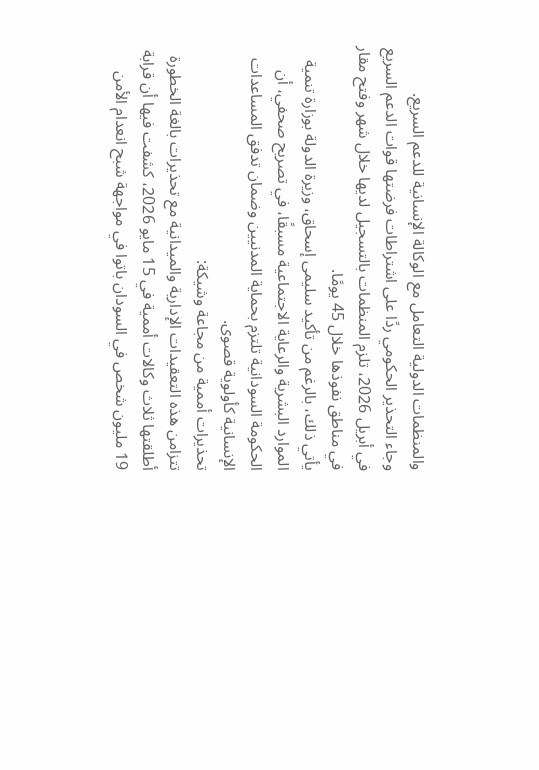والمنظمات الدولية التعامل مع الوكالة الإنسانية للدعم السريع.
وجاء التحذير الحكومي ردًا على اشتراطات فرضتها قوات الدعم السريع في أبريل 2026، تلزم المنظمات بالتسجيل لديها خلال شهر وفتح مقار في مناطق نفوذها خلال 45 يومًا.
يأتي ذلك، بالرغم من تأكيد سليمى إسحاق، وزيرة الدولة بوزارة تنمية الموارد البشرية والرعاية الاجتماعية مسبقًا، في تصريح صحفي، أن الحكومة السودانية تلتزم بحماية المدنيين وضمان تدفق المساعدات الإنسانية كأولوية قصوى.
تحذيرات أممية من مجاعة وشيكة:
تتزامن هذه التعقيدات الإدارية والميدانية مع تحذيرات بالغة الخطورة أطلقتها ثلاث وكالات أممية في 15 مايو 2026، كشفت فيها أن قرابة 19 مليون شخص في السودان باتوا في مواجهة شبح انعدام الأمن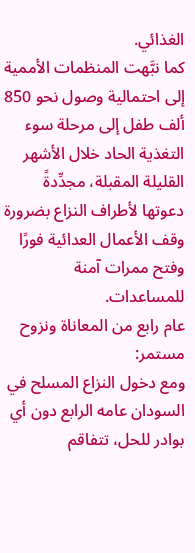الغذائي.
كما نبَّهت المنظمات الأممية إلى احتمالية وصول نحو 850 ألف طفل إلى مرحلة سوء التغذية الحاد خلال الأشهر القليلة المقبلة، مجدِّدةً دعوتها لأطراف النزاع بضرورة وقف الأعمال العدائية فورًا وفتح ممرات آمنة للمساعدات.
عام رابع من المعاناة ونزوح مستمر:
ومع دخول النزاع المسلح في السودان عامه الرابع دون أي بوادر للحل، تتفاقم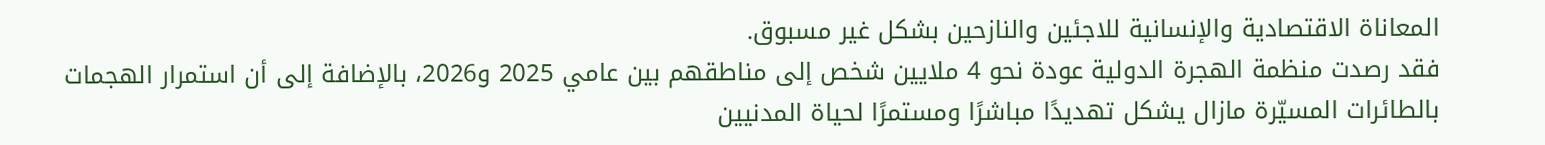المعاناة الاقتصادية والإنسانية للاجئين والنازحين بشكل غير مسبوق.
فقد رصدت منظمة الهجرة الدولية عودة نحو 4 ملايين شخص إلى مناطقهم بين عامي 2025 و2026، بالإضافة إلى أن استمرار الهجمات بالطائرات المسيّرة مازال يشكل تهديدًا مباشرًا ومستمرًا لحياة المدنيين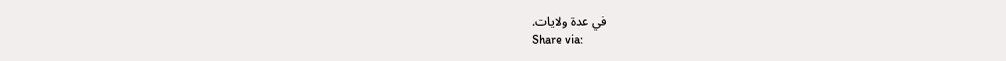في عدة ولايات.
Share via: